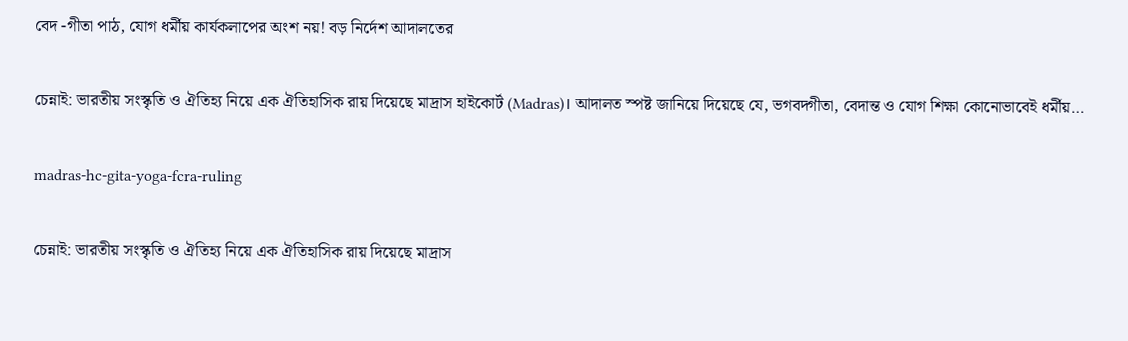বেদ -গীতা পাঠ, যোগ ধর্মীয় কার্যকলাপের অংশ নয়! বড় নির্দেশ আদালতের

চেন্নাই: ভারতীয় সংস্কৃতি ও ঐতিহ্য নিয়ে এক ঐতিহাসিক রায় দিয়েছে মাদ্রাস হাইকোর্ট (Madras)। আদালত স্পষ্ট জানিয়ে দিয়েছে যে, ভগবদ্গীতা, বেদান্ত ও যোগ শিক্ষা কোনোভাবেই ধর্মীয়…

madras-hc-gita-yoga-fcra-ruling

চেন্নাই: ভারতীয় সংস্কৃতি ও ঐতিহ্য নিয়ে এক ঐতিহাসিক রায় দিয়েছে মাদ্রাস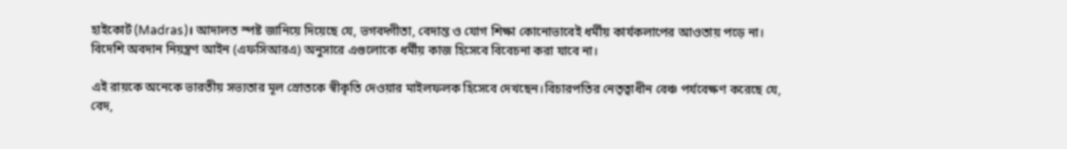হাইকোর্ট (Madras)। আদালত স্পষ্ট জানিয়ে দিয়েছে যে, ভগবদ্গীতা, বেদান্ত ও যোগ শিক্ষা কোনোভাবেই ধর্মীয় কার্যকলাপের আওতায় পড়ে না। বিদেশি অবদান নিয়ন্ত্রণ আইন (এফসিআরএ) অনুসারে এগুলোকে ধর্মীয় কাজ হিসেবে বিবেচনা করা যাবে না।

এই রায়কে অনেকে ভারতীয় সভ্যতার মূল স্রোতকে স্বীকৃতি দেওয়ার মাইলফলক হিসেবে দেখছেন।বিচারপতির নেতৃত্বাধীন বেঞ্চ পর্যবেক্ষণ করেছে যে, বেদ,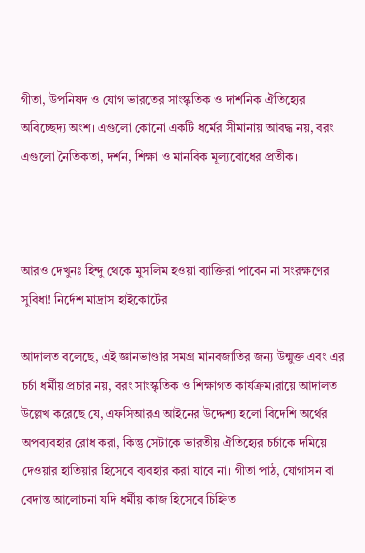গীতা, উপনিষদ ও যোগ ভারতের সাংস্কৃতিক ও দার্শনিক ঐতিহ্যের অবিচ্ছেদ্য অংশ। এগুলো কোনো একটি ধর্মের সীমানায় আবদ্ধ নয়, বরং এগুলো নৈতিকতা, দর্শন, শিক্ষা ও মানবিক মূল্যবোধের প্রতীক।



আরও দেখুনঃ হিন্দু থেকে মুসলিম হওয়া ব্যাক্তিরা পাবেন না সংরক্ষণের সুবিধা! নির্দেশ মাদ্রাস হাইকোর্টের

আদালত বলেছে, এই জ্ঞানভাণ্ডার সমগ্র মানবজাতির জন্য উন্মুক্ত এবং এর চর্চা ধর্মীয় প্রচার নয়, বরং সাংস্কৃতিক ও শিক্ষাগত কার্যক্রম।রায়ে আদালত উল্লেখ করেছে যে, এফসিআরএ আইনের উদ্দেশ্য হলো বিদেশি অর্থের অপব্যবহার রোধ করা, কিন্তু সেটাকে ভারতীয় ঐতিহ্যের চর্চাকে দমিয়ে দেওয়ার হাতিয়ার হিসেবে ব্যবহার করা যাবে না। গীতা পাঠ, যোগাসন বা বেদান্ত আলোচনা যদি ধর্মীয় কাজ হিসেবে চিহ্নিত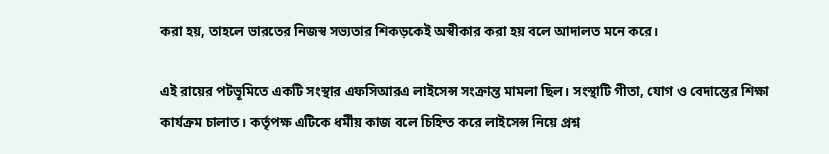করা হয়, তাহলে ভারতের নিজস্ব সভ্যতার শিকড়কেই অস্বীকার করা হয় বলে আদালত মনে করে।

এই রায়ের পটভূমিতে একটি সংস্থার এফসিআরএ লাইসেন্স সংক্রান্ত মামলা ছিল। সংস্থাটি গীতা, যোগ ও বেদান্তের শিক্ষা কার্যক্রম চালাত। কর্তৃপক্ষ এটিকে ধর্মীয় কাজ বলে চিহ্নিত করে লাইসেন্স নিয়ে প্রশ্ন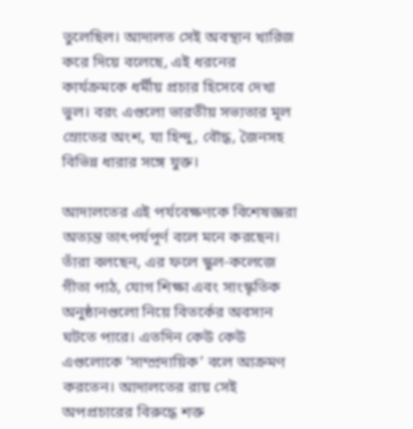তুলেছিল। আদালত সেই অবস্থান খারিজ করে দিয়ে বলেছে, এই ধরনের কার্যক্রমকে ধর্মীয় প্রচার হিসেবে দেখা ভুল। বরং এগুলো ভারতীয় সভ্যতার মূল স্রোতের অংশ, যা হিন্দু, বৌদ্ধ, জৈনসহ বিভিন্ন ধারার সঙ্গে যুক্ত।

আদালতের এই পর্যবেক্ষণকে বিশেষজ্ঞরা অত্যন্ত তাৎপর্যপূর্ণ বলে মনে করছেন। তাঁরা বলছেন, এর ফলে স্কুল-কলেজে গীতা পাঠ, যোগ শিক্ষা এবং সাংস্কৃতিক অনুষ্ঠানগুলো নিয়ে বিতর্কের অবসান ঘটতে পারে। এতদিন কেউ কেউ এগুলোকে ‘সাম্প্রদায়িক’ বলে আক্রমণ করতেন। আদালতের রায় সেই অপপ্রচারের বিরুদ্ধে শক্ত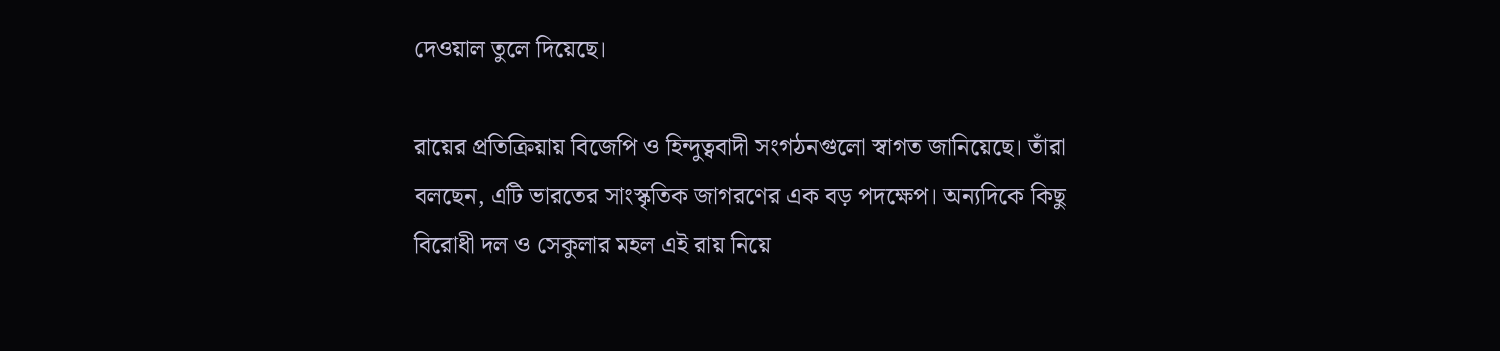দেওয়াল তুলে দিয়েছে।

রায়ের প্রতিক্রিয়ায় বিজেপি ও হিন্দুত্ববাদী সংগঠনগুলো স্বাগত জানিয়েছে। তাঁরা বলছেন, এটি ভারতের সাংস্কৃতিক জাগরণের এক বড় পদক্ষেপ। অন্যদিকে কিছু বিরোধী দল ও সেকুলার মহল এই রায় নিয়ে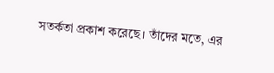সতর্কতা প্রকাশ করেছে। তাঁদের মতে, এর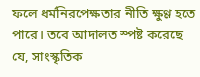ফলে ধর্মনিরপেক্ষতার নীতি ক্ষুণ্ণ হতে পারে। তবে আদালত স্পষ্ট করেছে যে, সাংস্কৃতিক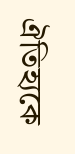ঐতিহ্যকে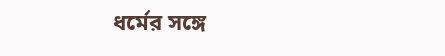ধর্মের সঙ্গে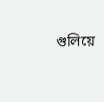গুলিয়ে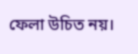ফেলা উচিত নয়।